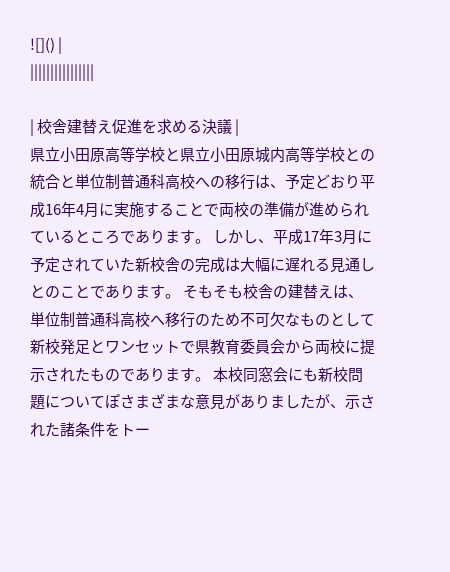![]() |
||||||||||||||||

| 校舎建替え促進を求める決議 |
県立小田原高等学校と県立小田原城内高等学校との統合と単位制普通科高校への移行は、予定どおり平成16年4月に実施することで両校の準備が進められているところであります。 しかし、平成17年3月に予定されていた新校舎の完成は大幅に遅れる見通しとのことであります。 そもそも校舎の建替えは、単位制普通科高校へ移行のため不可欠なものとして新校発足とワンセットで県教育委員会から両校に提示されたものであります。 本校同窓会にも新校問題についてぽさまざまな意見がありましたが、示された諸条件をトー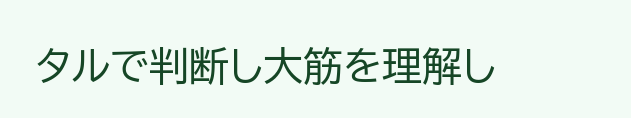タルで判断し大筋を理解し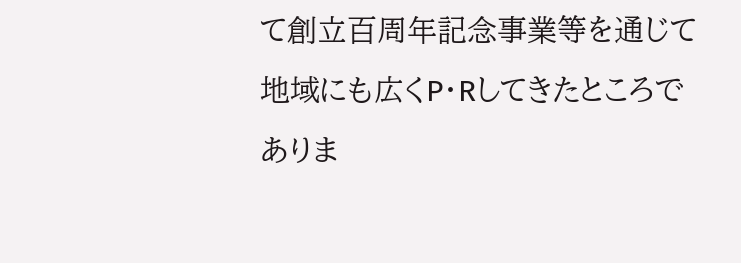て創立百周年記念事業等を通じて地域にも広くP・Rしてきたところでありま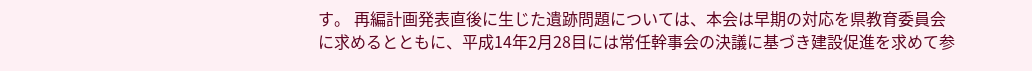す。 再編計画発表直後に生じた遺跡問題については、本会は早期の対応を県教育委員会に求めるとともに、平成14年2月28目には常任幹事会の決議に基づき建設促進を求めて参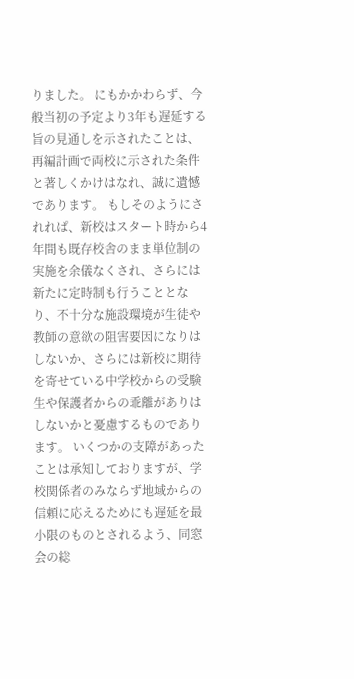りました。 にもかかわらず、今般当初の予定より3年も遅延する旨の見通しを示されたことは、再編計画で両校に示された条件と著しくかけはなれ、誠に遺憾であります。 もしそのようにされれぱ、新校はスタート時から4年間も既存校舎のまま単位制の実施を余儀なくされ、さらには新たに定時制も行うこととなり、不十分な施設環境が生徒や教師の意欲の阻害要因になりはしないか、さらには新校に期待を寄せている中学校からの受験生や保護者からの乖離がありはしないかと憂慮するものであります。 いくつかの支障があったことは承知しておりますが、学校関係者のみならず地域からの信頼に応えるためにも遅延を最小限のものとされるよう、同窓会の総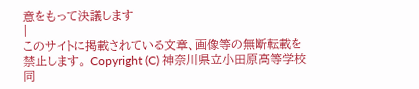意をもって決議します
|
このサイトに掲載されている文章、画像等の無断転載を禁止します。 Copyright (C) 神奈川県立小田原高等学校同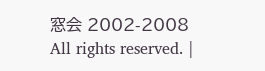窓会 2002-2008 All rights reserved. |